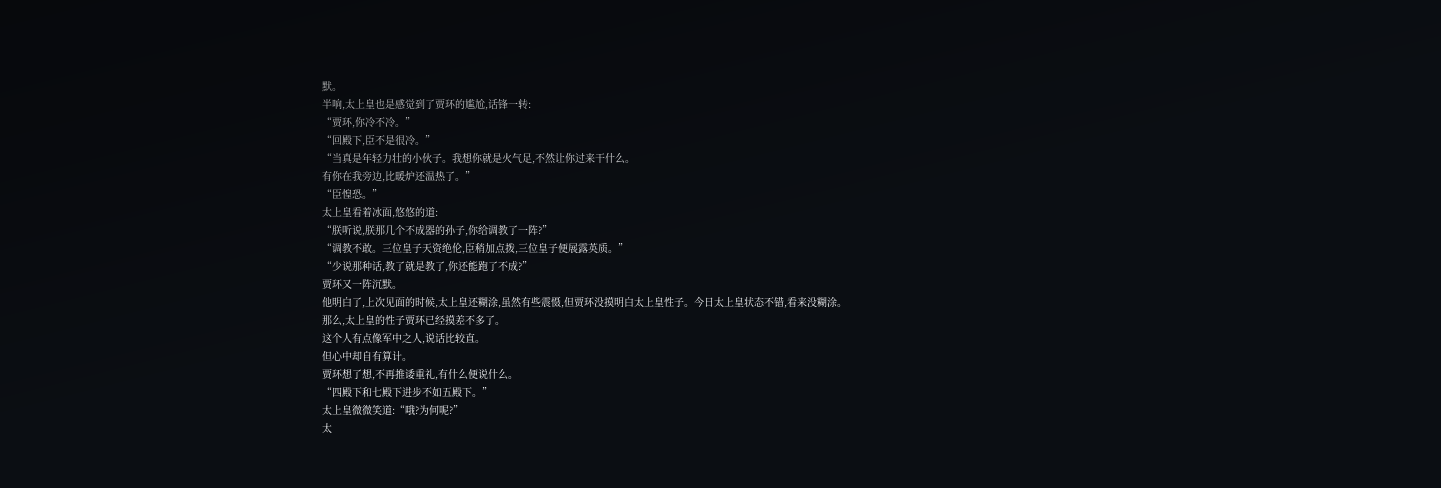默。
半响,太上皇也是感觉到了贾环的尴尬,话锋一转:
“贾环,你冷不冷。”
“回殿下,臣不是很冷。”
“当真是年轻力壮的小伙子。我想你就是火气足,不然让你过来干什么。
有你在我旁边,比暖炉还温热了。”
“臣惶恐。”
太上皇看着冰面,悠悠的道:
“朕听说,朕那几个不成器的孙子,你给调教了一阵?”
“调教不敢。三位皇子天资绝伦,臣稍加点拨,三位皇子便展露英质。”
“少说那种话,教了就是教了,你还能跑了不成?”
贾环又一阵沉默。
他明白了,上次见面的时候,太上皇还糊涂,虽然有些震慑,但贾环没摸明白太上皇性子。今日太上皇状态不错,看来没糊涂。
那么,太上皇的性子贾环已经摸差不多了。
这个人有点像军中之人,说话比较直。
但心中却自有算计。
贾环想了想,不再推诿重礼,有什么便说什么。
“四殿下和七殿下进步不如五殿下。”
太上皇微微笑道:“哦?为何呢?”
太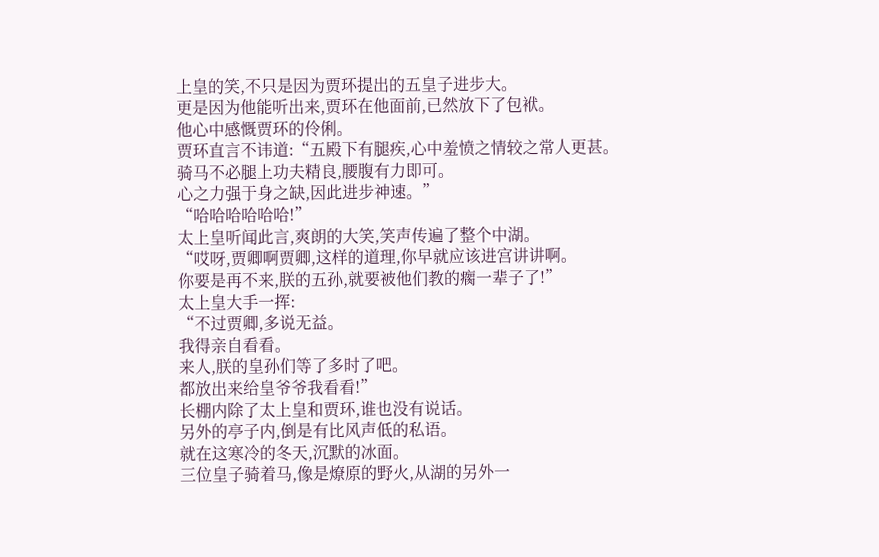上皇的笑,不只是因为贾环提出的五皇子进步大。
更是因为他能听出来,贾环在他面前,已然放下了包袱。
他心中感慨贾环的伶俐。
贾环直言不讳道:“五殿下有腿疾,心中羞愤之情较之常人更甚。
骑马不必腿上功夫精良,腰腹有力即可。
心之力强于身之缺,因此进步神速。”
“哈哈哈哈哈哈!”
太上皇听闻此言,爽朗的大笑,笑声传遍了整个中湖。
“哎呀,贾卿啊贾卿,这样的道理,你早就应该进宫讲讲啊。
你要是再不来,朕的五孙,就要被他们教的瘸一辈子了!”
太上皇大手一挥:
“不过贾卿,多说无益。
我得亲自看看。
来人,朕的皇孙们等了多时了吧。
都放出来给皇爷爷我看看!”
长棚内除了太上皇和贾环,谁也没有说话。
另外的亭子内,倒是有比风声低的私语。
就在这寒冷的冬天,沉默的冰面。
三位皇子骑着马,像是燎原的野火,从湖的另外一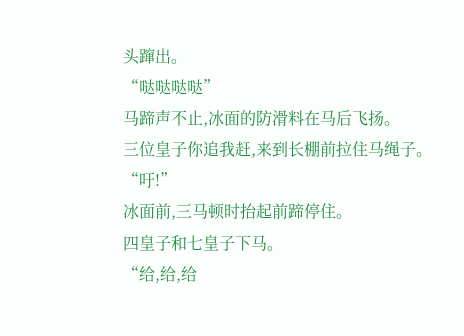头蹿出。
“哒哒哒哒”
马蹄声不止,冰面的防滑料在马后飞扬。
三位皇子你追我赶,来到长棚前拉住马绳子。
“吁!”
冰面前,三马顿时抬起前蹄停住。
四皇子和七皇子下马。
“给,给,给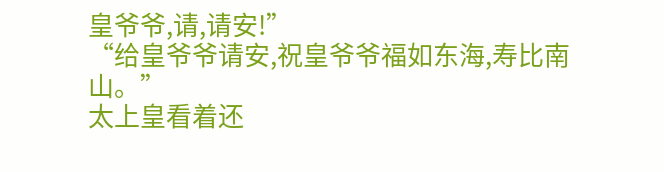皇爷爷,请,请安!”
“给皇爷爷请安,祝皇爷爷福如东海,寿比南山。”
太上皇看着还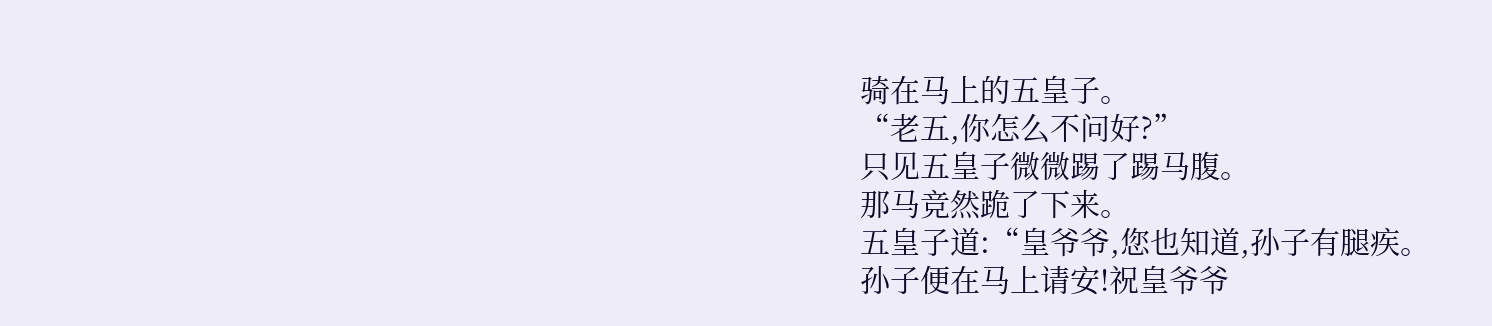骑在马上的五皇子。
“老五,你怎么不问好?”
只见五皇子微微踢了踢马腹。
那马竞然跪了下来。
五皇子道:“皇爷爷,您也知道,孙子有腿疾。
孙子便在马上请安!祝皇爷爷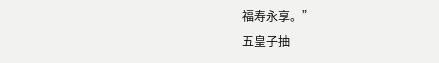福寿永享。”
五皇子抽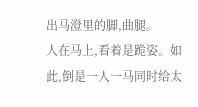出马澄里的脚,曲腿。
人在马上,看着是跪姿。如此,倒是一人一马同时给太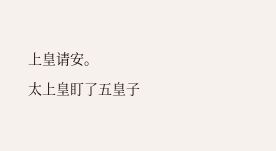上皇请安。
太上皇盯了五皇子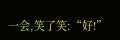一会,笑了笑:“好!”